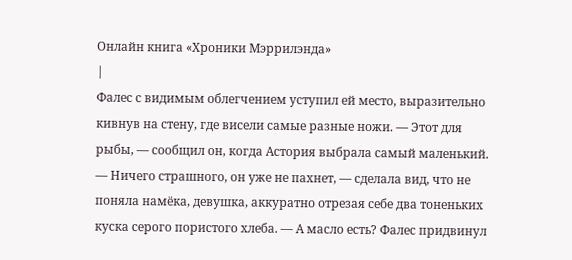Онлайн книга «Хроники Мэррилэнда»
|
Фалес с видимым облегчением уступил ей место, выразительно кивнув на стену, где висели самые разные ножи. — Этот для рыбы, — сообщил он, когда Астория выбрала самый маленький. — Ничего страшного, он уже не пахнет, — сделала вид, что не поняла намёка, девушка, аккуратно отрезая себе два тоненьких куска серого пористого хлеба. — А масло есть? Фалес придвинул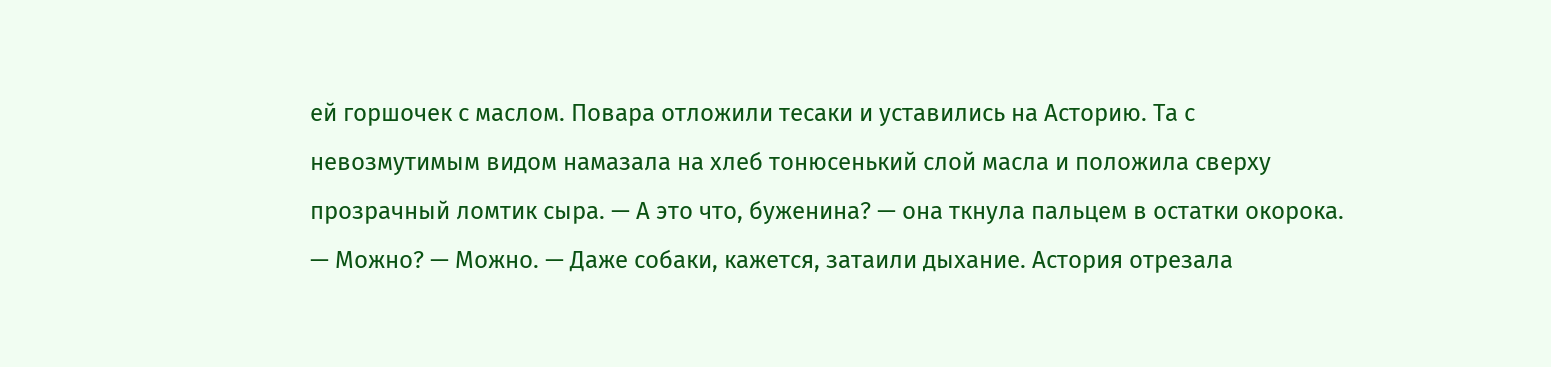ей горшочек с маслом. Повара отложили тесаки и уставились на Асторию. Та с невозмутимым видом намазала на хлеб тонюсенький слой масла и положила сверху прозрачный ломтик сыра. — А это что, буженина? — она ткнула пальцем в остатки окорока. — Можно? — Можно. — Даже собаки, кажется, затаили дыхание. Астория отрезала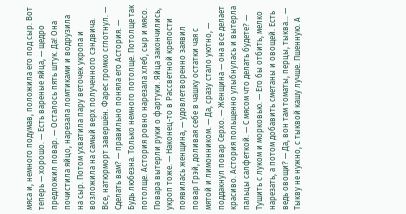мяса и, немного подумав, положила его под сыр. Вот теперь — хорошо. — Есть вареные яйца, — щедро предложил повар. — Осталось пять штук. Да! Она почистила яйцо, нарезала ломтиками и водрузила на сыр. Потом ухватила пару веточек укропа и возложила на самый верх полученного сэндвича. Все, натюрморт завершён. Фарес громко сглотнул. — Сделать вам? — правильно поняла его Астория. — Будь любезна. Только немного потолще. Потолще так потолще. Астория ровно нарезала хлеб, сыр и мясо. Повара вытерли руки о фартуки. Яйца закончились, укроп тоже. — Наконец-то в Рассветной крепости появилась женщина, — удовлетворенно заявил повар Грэй, доливая себе в чашку остатки чая с мятой и лимонником. — Да, сразу стало уютно, — поддакнул повар Серхо. — Женщина — она все делает красиво. Астория польщенно улыбнулась и вытерла пальцы салфеткой. — С мясом что делать будете? — Тушить с луком и морковью. — Его бы отбить, мелко нарезать, а потом добавить сметаны и овощей. Есть ведь овощи? — Да, вон там томаты, перцы, тыква… — Тыкву не нужно, с тыквой кашу лучше. Пшенную. А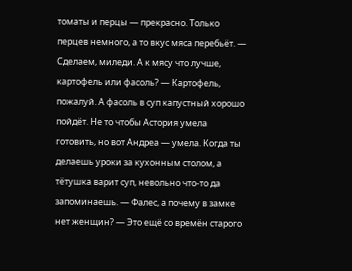томаты и перцы — прекрасно. Только перцев немного, а то вкус мяса перебьёт. — Сделаем, миледи. А к мясу что лучше, картофель или фасоль? — Картофель, пожалуй. А фасоль в суп капустный хорошо пойдёт. Не то чтобы Астория умела готовить, но вот Андреа — умела. Когда ты делаешь уроки за кухонным столом, а тётушка варит суп, невольно что-то да запоминаешь. — Фалес, а почему в замке нет женщин? — Это ещё со времён старого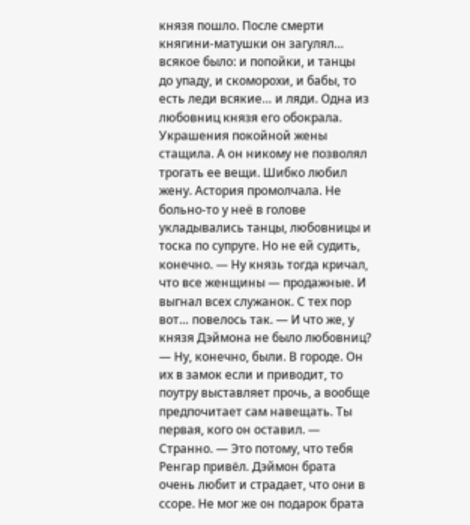князя пошло. После смерти княгини-матушки он загулял… всякое было: и попойки, и танцы до упаду, и скоморохи, и бабы, то есть леди всякие… и ляди. Одна из любовниц князя его обокрала. Украшения покойной жены стащила. А он никому не позволял трогать ее вещи. Шибко любил жену. Астория промолчала. Не больно-то у неё в голове укладывались танцы, любовницы и тоска по супруге. Но не ей судить, конечно. — Ну князь тогда кричал, что все женщины — продажные. И выгнал всех служанок. С тех пор вот… повелось так. — И что же, у князя Дэймона не было любовниц? — Ну, конечно, были. В городе. Он их в замок если и приводит, то поутру выставляет прочь, а вообще предпочитает сам навещать. Ты первая, кого он оставил. — Странно. — Это потому, что тебя Ренгар привёл. Дэймон брата очень любит и страдает, что они в ссоре. Не мог же он подарок брата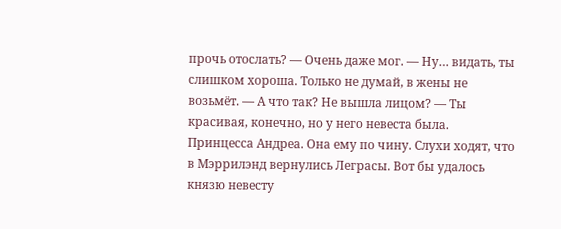прочь отослать? — Очень даже мог. — Ну… видать, ты слишком хороша. Только не думай, в жены не возьмёт. — А что так? Не вышла лицом? — Ты красивая, конечно, но у него невеста была. Принцесса Андреа. Она ему по чину. Слухи ходят, что в Мэррилэнд вернулись Леграсы. Вот бы удалось князю невесту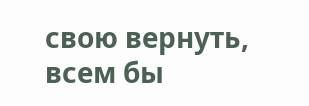свою вернуть, всем бы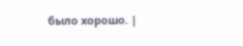было хорошо. |